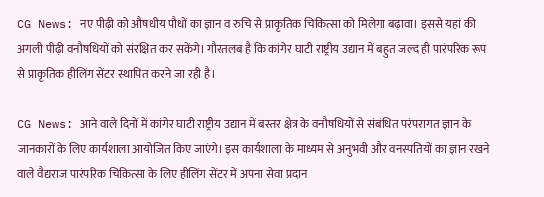CG News: नए पीढ़ी को औषधीय पौधों का ज्ञान व रुचि से प्राकृतिक चिकित्सा को मिलेगा बढ़ावा। इससे यहां की अगली पीढ़ी वनौषधियों को संरक्षित कर सकेंगे। गौरतलब है कि कांगेर घाटी राष्ट्रीय उद्यान में बहुत जल्द ही पारंपरिक रूप से प्राकृतिक हीलिंग सेंटर स्थापित करने जा रही है।

CG News: आने वाले दिनों में कांगेर घाटी राष्ट्रीय उद्यान में बस्तर क्षेत्र के वनौषधियों से संबंधित परंपरागत ज्ञान के जानकारों के लिए कार्यशाला आयोजित किए जाएंगे। इस कार्यशाला के माध्यम से अनुभवी और वनस्पतियों का ज्ञान रखने वाले वैद्यराज पारंपरिक चिकित्सा के लिए हीलिंग सेंटर में अपना सेवा प्रदान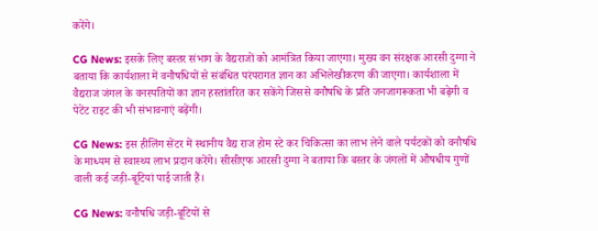करेंगे।

CG News: इसके लिए बस्तर संभाग के वैद्यराजों को आमंत्रित किया जाएगा। मुख्य वन संरक्षक आरसी दुग्गा ने बताया कि कार्यशाला में वनौषधियों से संबंधित परंपरागत ज्ञान का अभिलेखीकरण की जाएगा। कार्यशाला में वैद्यराज जंगल के वनस्पतियों का ज्ञान हस्तांतरित कर सकेंगे जिससे वनौषधि के प्रति जनजागरूकता भी बढ़ेगी व पेटेंट राइट की भी संभावनाएं बढ़ेंगी।

CG News: इस हीलिंग सेंटर में स्थानीय वैद्य राज होम स्टे कर चिकित्सा का लाभ लेने वाले पर्यटकों को वनौषधि के माध्यम से स्वास्थ्य लाभ प्रदान करेंगे। सीसीएफ आरसी दुग्गा ने बताया कि बस्तर के जंगलों में औषधीय गुणों वाली कई जड़ी-बूटियां पाई जाती हैं।

CG News: वनौषधि जड़ी-बूटियों से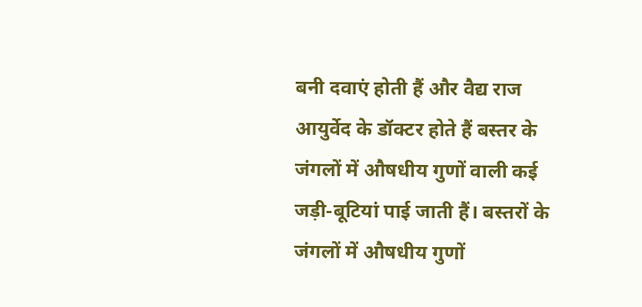बनी दवाएं होती हैं और वैद्य राज आयुर्वेद के डॉक्टर होते हैं बस्तर के जंगलों में औषधीय गुणों वाली कई जड़ी-बूटियां पाई जाती हैं। बस्तरों के जंगलों में औषधीय गुणों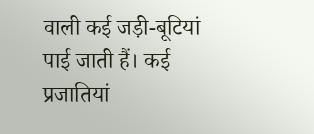वाली कई जड़ी-बूटियां पाई जाती हैं। कई प्रजातियां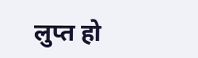लुप्त हो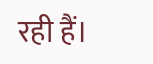रही हैं।